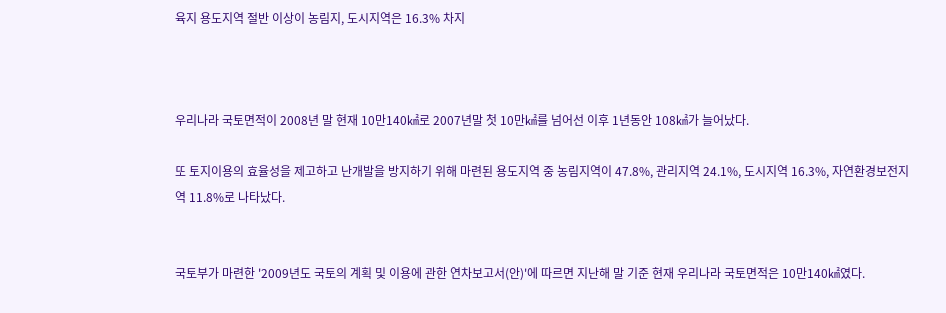육지 용도지역 절반 이상이 농림지, 도시지역은 16.3% 차지



우리나라 국토면적이 2008년 말 현재 10만140㎢로 2007년말 첫 10만㎢를 넘어선 이후 1년동안 108㎢가 늘어났다.

또 토지이용의 효율성을 제고하고 난개발을 방지하기 위해 마련된 용도지역 중 농림지역이 47.8%, 관리지역 24.1%, 도시지역 16.3%, 자연환경보전지역 11.8%로 나타났다.


국토부가 마련한 '2009년도 국토의 계획 및 이용에 관한 연차보고서(안)'에 따르면 지난해 말 기준 현재 우리나라 국토면적은 10만140㎢였다.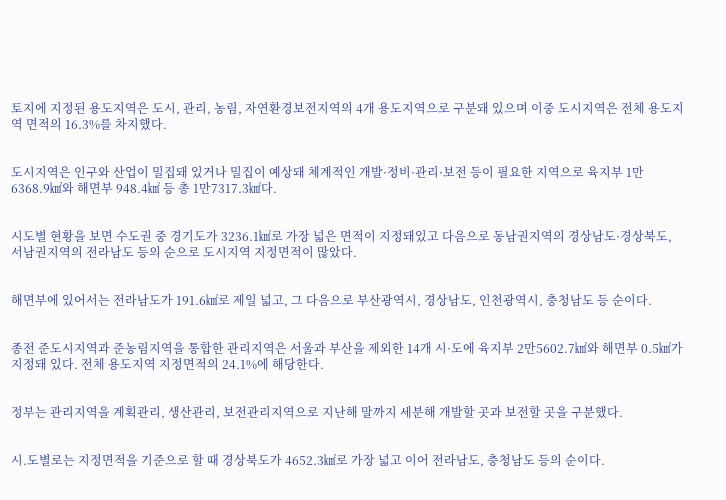토지에 지정된 용도지역은 도시, 관리, 농림, 자연환경보전지역의 4개 용도지역으로 구분돼 있으며 이중 도시지역은 전체 용도지역 면적의 16.3%를 차지했다.


도시지역은 인구와 산업이 밀집돼 있거나 밀집이 예상돼 체계적인 개발·정비·관리·보전 등이 필요한 지역으로 육지부 1만6368.9㎢와 해면부 948.4㎢ 등 총 1만7317.3㎢다.


시도별 현황을 보면 수도권 중 경기도가 3236.1㎢로 가장 넓은 면적이 지정돼있고 다음으로 동남권지역의 경상남도·경상북도, 서남권지역의 전라남도 등의 순으로 도시지역 지정면적이 많았다.


해면부에 있어서는 전라남도가 191.6㎢로 제일 넓고, 그 다음으로 부산광역시, 경상남도, 인천광역시, 충청남도 등 순이다.


종전 준도시지역과 준농림지역을 통합한 관리지역은 서울과 부산을 제외한 14개 시·도에 육지부 2만5602.7㎢와 해면부 0.5㎢가 지정돼 있다. 전체 용도지역 지정면적의 24.1%에 해당한다.


정부는 관리지역을 계획관리, 생산관리, 보전관리지역으로 지난해 말까지 세분해 개발할 곳과 보전할 곳을 구분했다.


시.도별로는 지정면적을 기준으로 할 때 경상북도가 4652.3㎢로 가장 넓고 이어 전라남도, 충청남도 등의 순이다.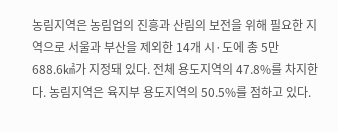농림지역은 농림업의 진흥과 산림의 보전을 위해 필요한 지역으로 서울과 부산을 제외한 14개 시·도에 총 5만688.6㎢가 지정돼 있다. 전체 용도지역의 47.8%를 차지한다. 농림지역은 육지부 용도지역의 50.5%를 점하고 있다.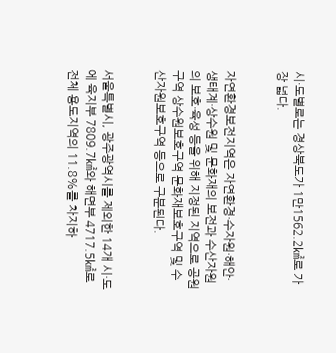시·도별로는 경상북도가 1만1562.2㎢로 가장 넓다.


자연환경보전지역은 자연환경·수자원·해안·생태계·상수원 및 문화재의 보전과 수산자원의 보호·육성 등을 위해 지정된 지역으로 공원구역 상수원보호구역 문화재보호구역 및 수산자원보호구역 등으로 구분된다.


서울특별시, 광주광역시를 제외한 14개 시·도에 육지부 7809.7㎢와 해면부 4717.5㎢로 전체 용도지역의 11.8%를 차지하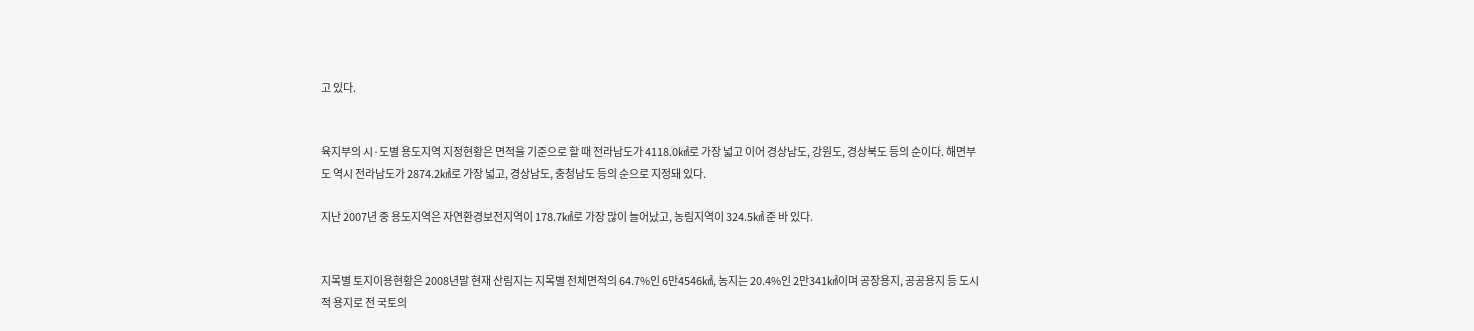고 있다.


육지부의 시·도별 용도지역 지정현황은 면적을 기준으로 할 때 전라남도가 4118.0㎢로 가장 넓고 이어 경상남도, 강원도, 경상북도 등의 순이다. 해면부도 역시 전라남도가 2874.2㎢로 가장 넓고, 경상남도, 충청남도 등의 순으로 지정돼 있다.

지난 2007년 중 용도지역은 자연환경보전지역이 178.7㎢로 가장 많이 늘어났고, 농림지역이 324.5㎢ 준 바 있다.


지목별 토지이용현황은 2008년말 현재 산림지는 지목별 전체면적의 64.7%인 6만4546㎢, 농지는 20.4%인 2만341㎢이며 공장용지, 공공용지 등 도시적 용지로 전 국토의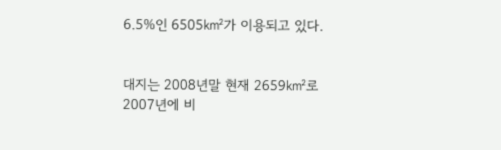6.5%인 6505㎢가 이용되고 있다.


대지는 2008년말 현재 2659㎢로 2007년에 비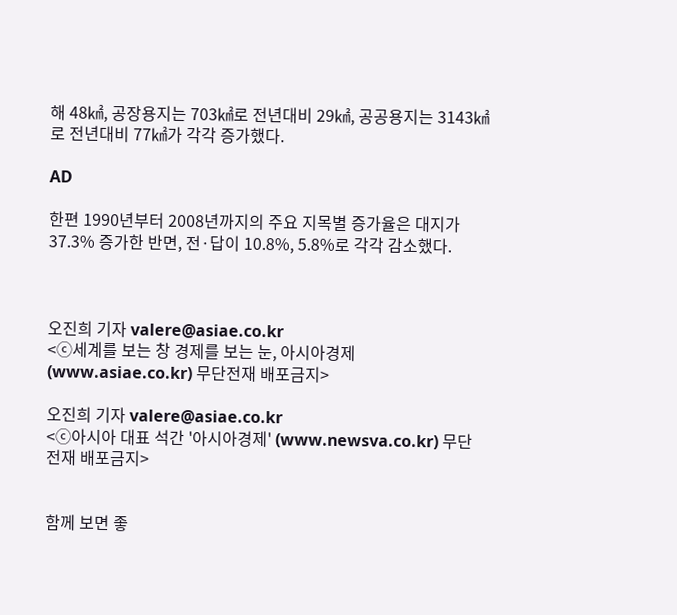해 48㎢, 공장용지는 703㎢로 전년대비 29㎢, 공공용지는 3143㎢로 전년대비 77㎢가 각각 증가했다.

AD

한편 1990년부터 2008년까지의 주요 지목별 증가율은 대지가 37.3% 증가한 반면, 전·답이 10.8%, 5.8%로 각각 감소했다.



오진희 기자 valere@asiae.co.kr
<ⓒ세계를 보는 창 경제를 보는 눈, 아시아경제(www.asiae.co.kr) 무단전재 배포금지>

오진희 기자 valere@asiae.co.kr
<ⓒ아시아 대표 석간 '아시아경제' (www.newsva.co.kr) 무단전재 배포금지>


함께 보면 좋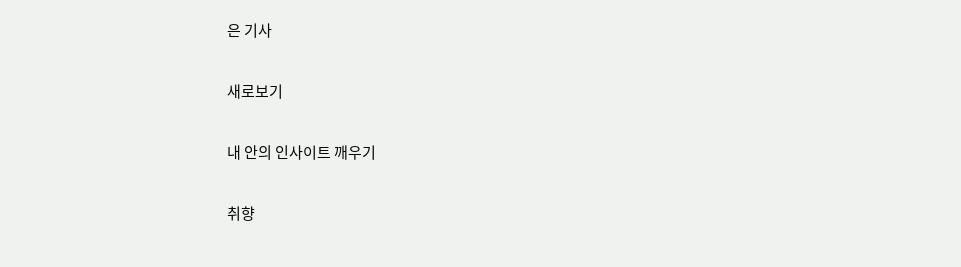은 기사

새로보기

내 안의 인사이트 깨우기

취향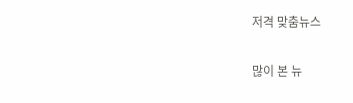저격 맞춤뉴스

많이 본 뉴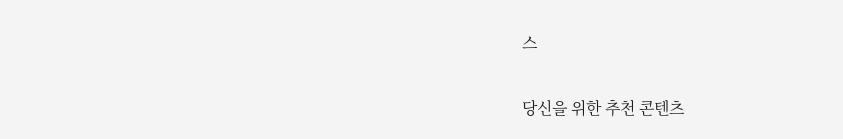스

당신을 위한 추천 콘텐츠